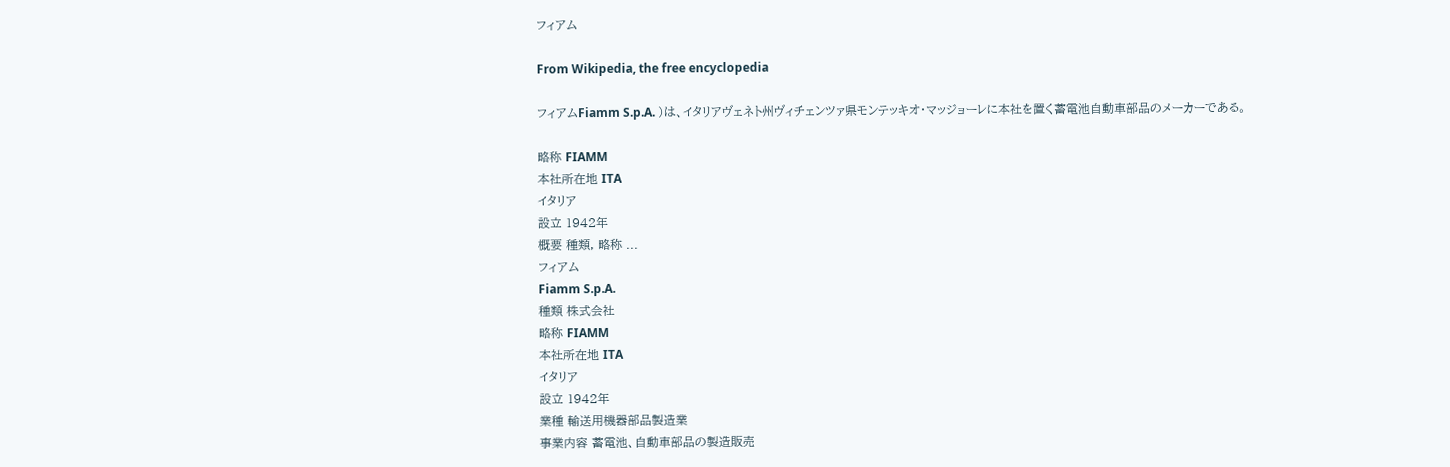フィアム

From Wikipedia, the free encyclopedia

フィアムFiamm S.p.A. )は、イタリアヴェネト州ヴィチェンツァ県モンテッキオ・マッジョーレに本社を置く蓄電池自動車部品のメーカーである。

略称 FIAMM
本社所在地 ITA
イタリア
設立 1942年
概要 種類, 略称 ...
フィアム
Fiamm S.p.A.
種類 株式会社
略称 FIAMM
本社所在地 ITA
イタリア
設立 1942年
業種 輸送用機器部品製造業
事業内容 蓄電池、自動車部品の製造販売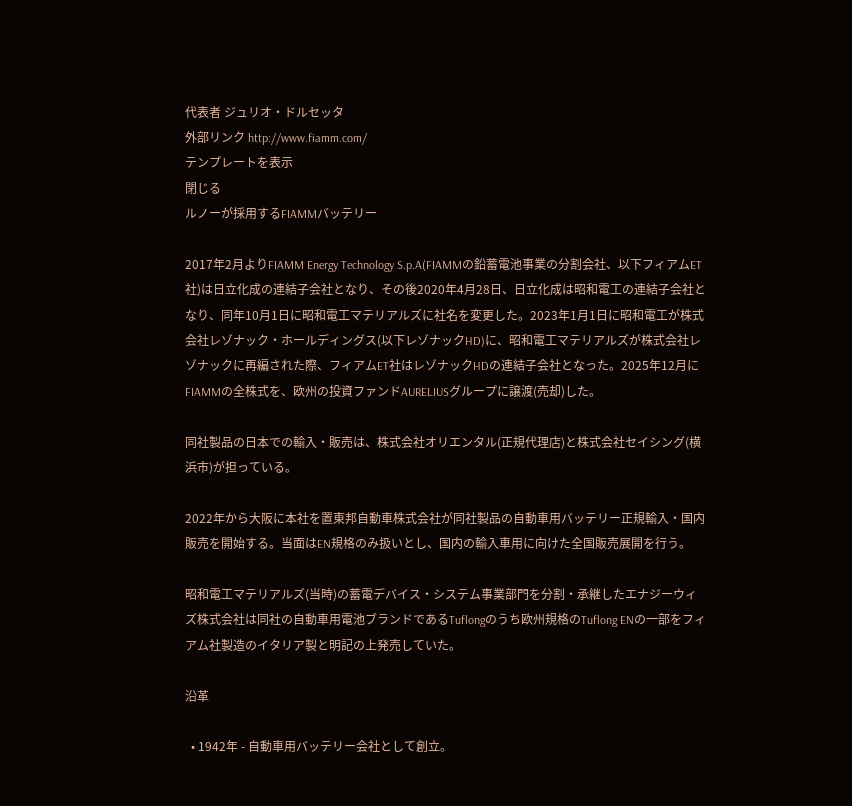代表者 ジュリオ・ドルセッタ
外部リンク http://www.fiamm.com/
テンプレートを表示
閉じる
ルノーが採用するFIAMMバッテリー

2017年2月よりFIAMM Energy Technology S.p.A(FIAMMの鉛蓄電池事業の分割会社、以下フィアムET社)は日立化成の連結子会社となり、その後2020年4月28日、日立化成は昭和電工の連結子会社となり、同年10月1日に昭和電工マテリアルズに社名を変更した。2023年1月1日に昭和電工が株式会社レゾナック・ホールディングス(以下レゾナックHD)に、昭和電工マテリアルズが株式会社レゾナックに再編された際、フィアムET社はレゾナックHDの連結子会社となった。2025年12月にFIAMMの全株式を、欧州の投資ファンドAURELIUSグループに譲渡(売却)した。

同社製品の日本での輸入・販売は、株式会社オリエンタル(正規代理店)と株式会社セイシング(横浜市)が担っている。

2022年から大阪に本社を置東邦自動車株式会社が同社製品の自動車用バッテリー正規輸入・国内販売を開始する。当面はEN規格のみ扱いとし、国内の輸入車用に向けた全国販売展開を行う。

昭和電工マテリアルズ(当時)の蓄電デバイス・システム事業部門を分割・承継したエナジーウィズ株式会社は同社の自動車用電池ブランドであるTuflongのうち欧州規格のTuflong ENの一部をフィアム社製造のイタリア製と明記の上発売していた。

沿革

  • 1942年 - 自動車用バッテリー会社として創立。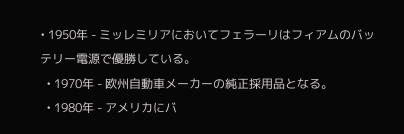• 1950年 - ミッレミリアにおいてフェラーリはフィアムのバッテリー電源で優勝している。
  • 1970年 - 欧州自動車メーカーの純正採用品となる。
  • 1980年 - アメリカにバ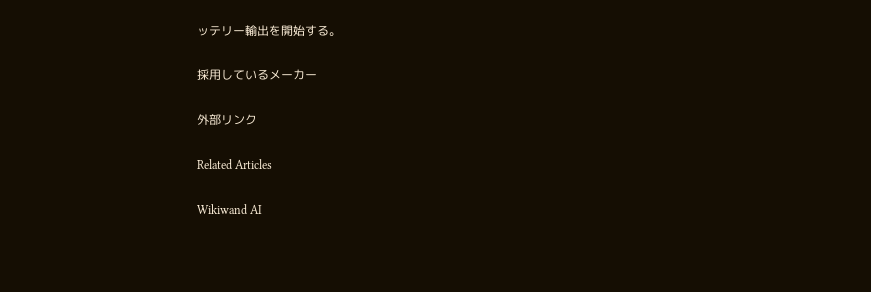ッテリー輸出を開始する。

採用しているメーカー

外部リンク

Related Articles

Wikiwand AI